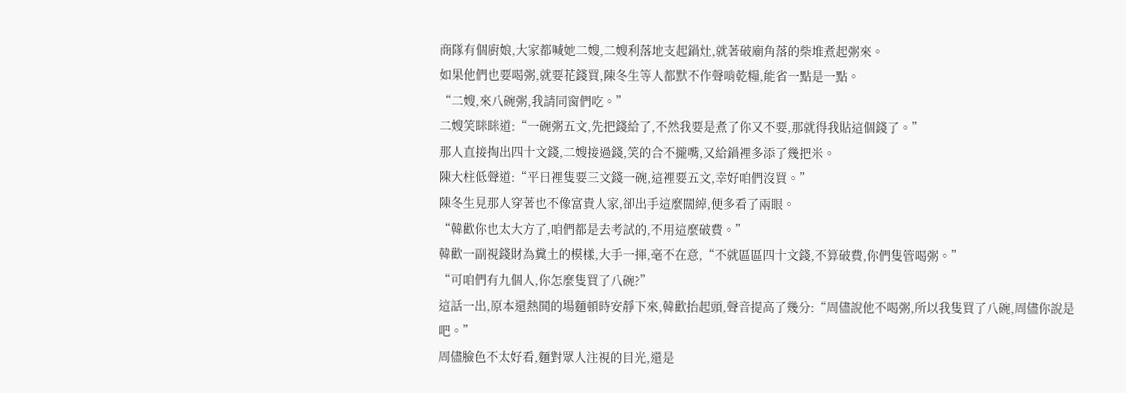商隊有個廚娘,大家都喊她二嫂,二嫂利落地支起鍋灶,就著破廟角落的柴堆煮起粥來。
如果他們也要喝粥,就要花錢買,陳冬生等人都默不作聲啃乾糧,能省一點是一點。
“二嫂,來八碗粥,我請同窗們吃。”
二嫂笑眯眯道:“一碗粥五文,先把錢給了,不然我要是煮了你又不要,那就得我貼這個錢了。”
那人直接掏出四十文錢,二嫂接過錢,笑的合不攏嘴,又給鍋裡多添了幾把米。
陳大柱低聲道:“平日裡隻要三文錢一碗,這裡要五文,幸好咱們沒買。”
陳冬生見那人穿著也不像富貴人家,卻出手這麼闊綽,便多看了兩眼。
“韓歡你也太大方了,咱們都是去考試的,不用這麼破費。”
韓歡一副視錢財為糞土的模樣,大手一揮,毫不在意,“不就區區四十文錢,不算破費,你們隻管喝粥。”
“可咱們有九個人,你怎麼隻買了八碗?”
這話一出,原本還熱鬨的場麵頓時安靜下來,韓歡抬起頭,聲音提高了幾分:“周儘說他不喝粥,所以我隻買了八碗,周儘你說是吧。”
周儘臉色不太好看,麵對眾人注視的目光,還是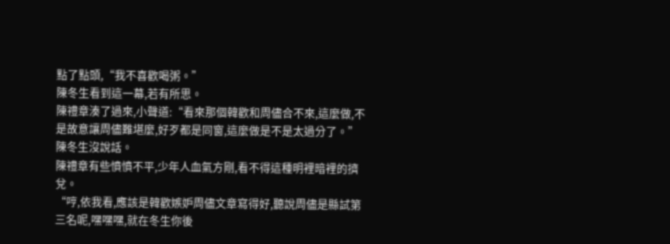點了點頭,“我不喜歡喝粥。”
陳冬生看到這一幕,若有所思。
陳禮章湊了過來,小聲道:“看來那個韓歡和周儘合不來,這麼做,不是故意讓周儘難堪麼,好歹都是同窗,這麼做是不是太過分了。”
陳冬生沒說話。
陳禮章有些憤憤不平,少年人血氣方剛,看不得這種明裡暗裡的擠兌。
“哼,依我看,應該是韓歡嫉妒周儘文章寫得好,聽說周儘是縣試第三名呢,嘿嘿嘿,就在冬生你後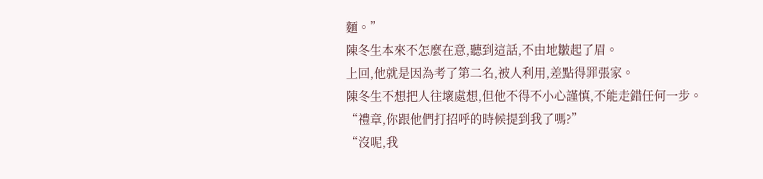麵。”
陳冬生本來不怎麼在意,聽到這話,不由地皺起了眉。
上回,他就是因為考了第二名,被人利用,差點得罪張家。
陳冬生不想把人往壞處想,但他不得不小心謹慎,不能走錯任何一步。
“禮章,你跟他們打招呼的時候提到我了嗎?”
“沒呢,我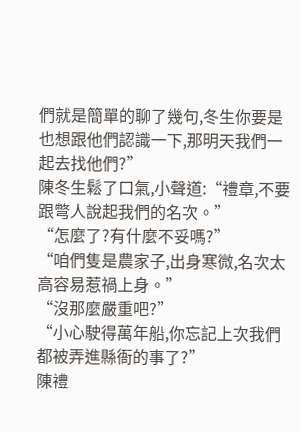們就是簡單的聊了幾句,冬生你要是也想跟他們認識一下,那明天我們一起去找他們?”
陳冬生鬆了口氣,小聲道:“禮章,不要跟彆人說起我們的名次。”
“怎麼了?有什麼不妥嗎?”
“咱們隻是農家子,出身寒微,名次太高容易惹禍上身。”
“沒那麼嚴重吧?”
“小心駛得萬年船,你忘記上次我們都被弄進縣衙的事了?”
陳禮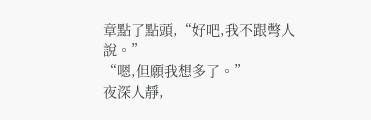章點了點頭,“好吧,我不跟彆人說。”
“嗯,但願我想多了。”
夜深人靜,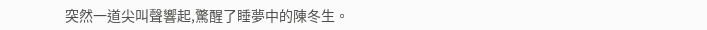突然一道尖叫聲響起,驚醒了睡夢中的陳冬生。